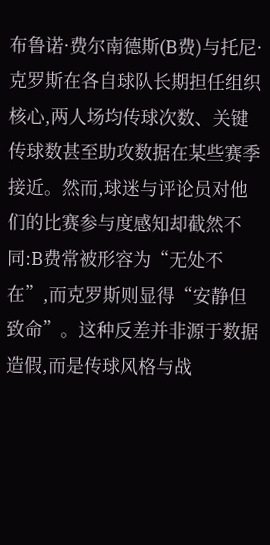布鲁诺·费尔南德斯(B费)与托尼·克罗斯在各自球队长期担任组织核心,两人场均传球次数、关键传球数甚至助攻数据在某些赛季接近。然而,球迷与评论员对他们的比赛参与度感知却截然不同:B费常被形容为“无处不在”,而克罗斯则显得“安静但致命”。这种反差并非源于数据造假,而是传球风格与战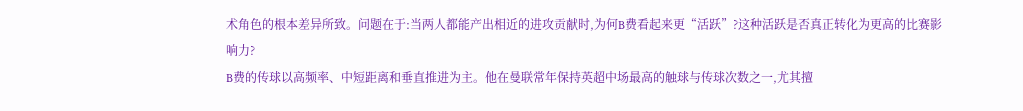术角色的根本差异所致。问题在于:当两人都能产出相近的进攻贡献时,为何B费看起来更“活跃”?这种活跃是否真正转化为更高的比赛影响力?
B费的传球以高频率、中短距离和垂直推进为主。他在曼联常年保持英超中场最高的触球与传球次数之一,尤其擅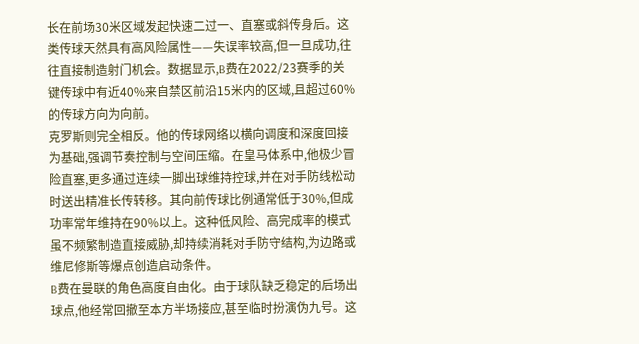长在前场30米区域发起快速二过一、直塞或斜传身后。这类传球天然具有高风险属性——失误率较高,但一旦成功,往往直接制造射门机会。数据显示,B费在2022/23赛季的关键传球中有近40%来自禁区前沿15米内的区域,且超过60%的传球方向为向前。
克罗斯则完全相反。他的传球网络以横向调度和深度回接为基础,强调节奏控制与空间压缩。在皇马体系中,他极少冒险直塞,更多通过连续一脚出球维持控球,并在对手防线松动时送出精准长传转移。其向前传球比例通常低于30%,但成功率常年维持在90%以上。这种低风险、高完成率的模式虽不频繁制造直接威胁,却持续消耗对手防守结构,为边路或维尼修斯等爆点创造启动条件。
B费在曼联的角色高度自由化。由于球队缺乏稳定的后场出球点,他经常回撤至本方半场接应,甚至临时扮演伪九号。这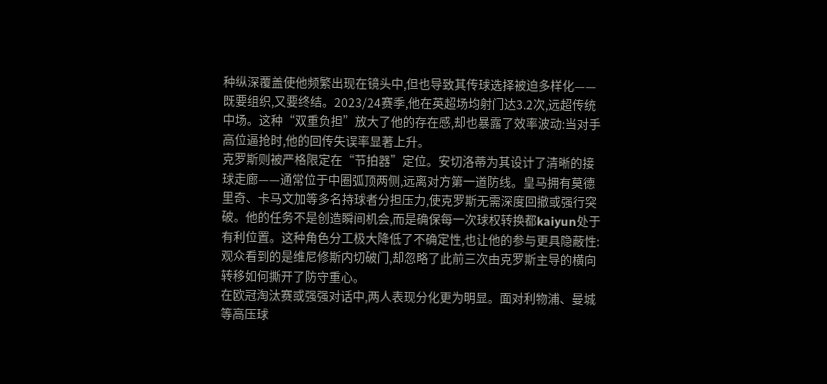种纵深覆盖使他频繁出现在镜头中,但也导致其传球选择被迫多样化——既要组织,又要终结。2023/24赛季,他在英超场均射门达3.2次,远超传统中场。这种“双重负担”放大了他的存在感,却也暴露了效率波动:当对手高位逼抢时,他的回传失误率显著上升。
克罗斯则被严格限定在“节拍器”定位。安切洛蒂为其设计了清晰的接球走廊——通常位于中圈弧顶两侧,远离对方第一道防线。皇马拥有莫德里奇、卡马文加等多名持球者分担压力,使克罗斯无需深度回撤或强行突破。他的任务不是创造瞬间机会,而是确保每一次球权转换都kaiyun处于有利位置。这种角色分工极大降低了不确定性,也让他的参与更具隐蔽性:观众看到的是维尼修斯内切破门,却忽略了此前三次由克罗斯主导的横向转移如何撕开了防守重心。
在欧冠淘汰赛或强强对话中,两人表现分化更为明显。面对利物浦、曼城等高压球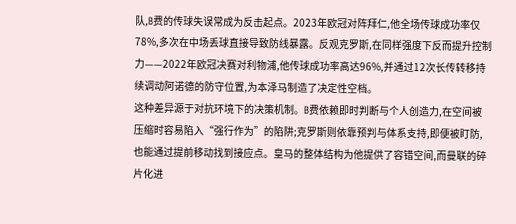队,B费的传球失误常成为反击起点。2023年欧冠对阵拜仁,他全场传球成功率仅78%,多次在中场丢球直接导致防线暴露。反观克罗斯,在同样强度下反而提升控制力——2022年欧冠决赛对利物浦,他传球成功率高达96%,并通过12次长传转移持续调动阿诺德的防守位置,为本泽马制造了决定性空档。
这种差异源于对抗环境下的决策机制。B费依赖即时判断与个人创造力,在空间被压缩时容易陷入“强行作为”的陷阱;克罗斯则依靠预判与体系支持,即便被盯防,也能通过提前移动找到接应点。皇马的整体结构为他提供了容错空间,而曼联的碎片化进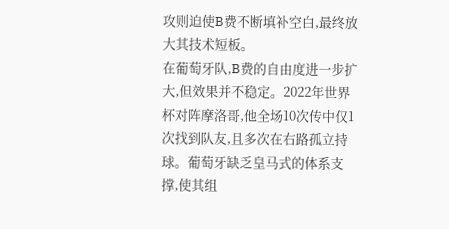攻则迫使B费不断填补空白,最终放大其技术短板。
在葡萄牙队,B费的自由度进一步扩大,但效果并不稳定。2022年世界杯对阵摩洛哥,他全场10次传中仅1次找到队友,且多次在右路孤立持球。葡萄牙缺乏皇马式的体系支撑,使其组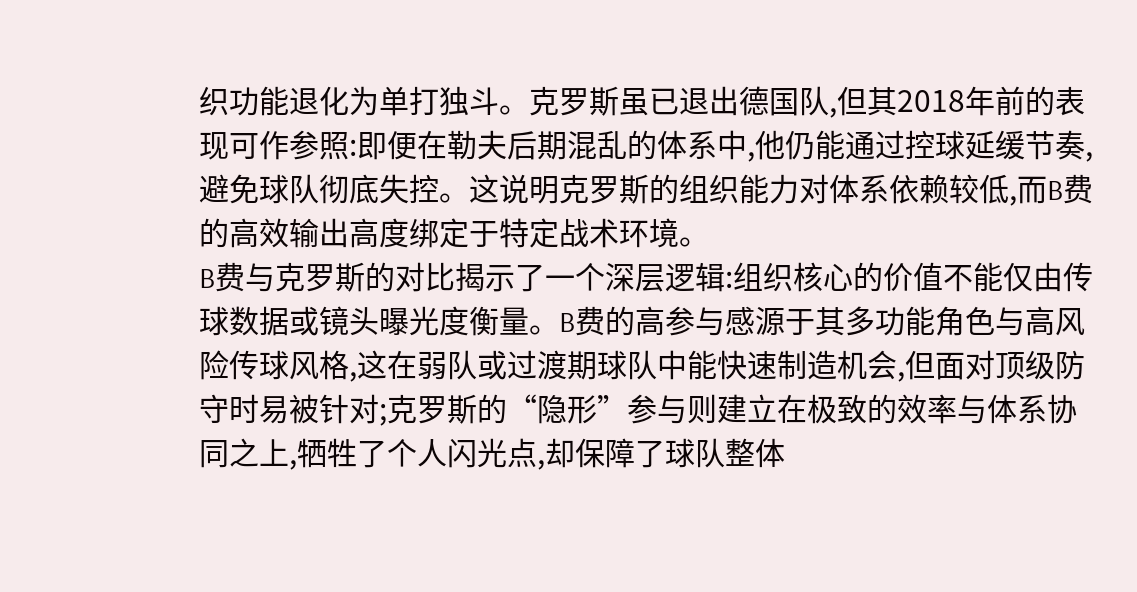织功能退化为单打独斗。克罗斯虽已退出德国队,但其2018年前的表现可作参照:即便在勒夫后期混乱的体系中,他仍能通过控球延缓节奏,避免球队彻底失控。这说明克罗斯的组织能力对体系依赖较低,而B费的高效输出高度绑定于特定战术环境。
B费与克罗斯的对比揭示了一个深层逻辑:组织核心的价值不能仅由传球数据或镜头曝光度衡量。B费的高参与感源于其多功能角色与高风险传球风格,这在弱队或过渡期球队中能快速制造机会,但面对顶级防守时易被针对;克罗斯的“隐形”参与则建立在极致的效率与体系协同之上,牺牲了个人闪光点,却保障了球队整体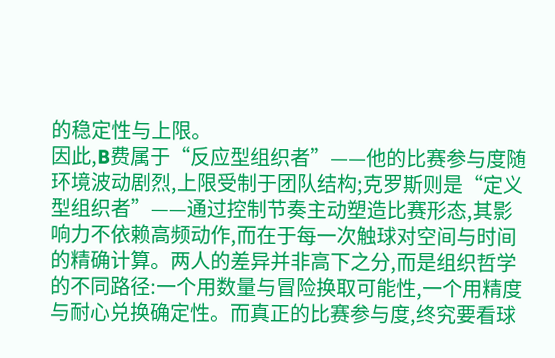的稳定性与上限。
因此,B费属于“反应型组织者”——他的比赛参与度随环境波动剧烈,上限受制于团队结构;克罗斯则是“定义型组织者”——通过控制节奏主动塑造比赛形态,其影响力不依赖高频动作,而在于每一次触球对空间与时间的精确计算。两人的差异并非高下之分,而是组织哲学的不同路径:一个用数量与冒险换取可能性,一个用精度与耐心兑换确定性。而真正的比赛参与度,终究要看球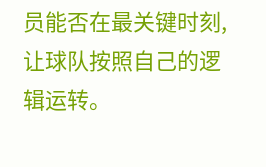员能否在最关键时刻,让球队按照自己的逻辑运转。